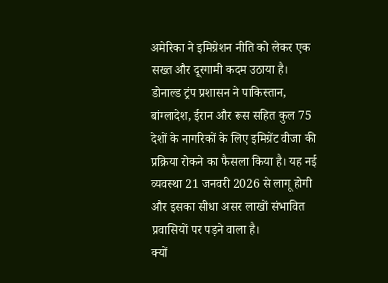अमेरिका ने इमिग्रेशन नीति को लेकर एक सख्त और दूरगामी कदम उठाया है। डोनाल्ड ट्रंप प्रशासन ने पाकिस्तान, बांग्लादेश, ईरान और रूस सहित कुल 75 देशों के नागरिकों के लिए इमिग्रेंट वीजा की प्रक्रिया रोकने का फैसला किया है। यह नई व्यवस्था 21 जनवरी 2026 से लागू होगी और इसका सीधा असर लाखों संभावित प्रवासियों पर पड़ने वाला है।
क्यों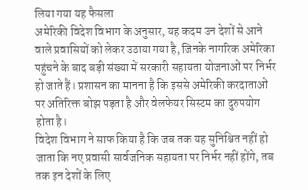लिया गया यह फैसला
अमेरिकी विदेश विभाग के अनुसार, यह कदम उन देशों से आने वाले प्रवासियों को लेकर उठाया गया है, जिनके नागरिक अमेरिका पहुंचने के बाद बड़ी संख्या में सरकारी सहायता योजनाओं पर निर्भर हो जाते हैं। प्रशासन का मानना है कि इससे अमेरिकी करदाताओं पर अतिरिक्त बोझ पड़ता है और वेलफेयर सिस्टम का दुरुपयोग होता है।
विदेश विभाग ने साफ किया है कि जब तक यह सुनिश्चित नहीं हो जाता कि नए प्रवासी सार्वजनिक सहायता पर निर्भर नहीं होंगे, तब तक इन देशों के लिए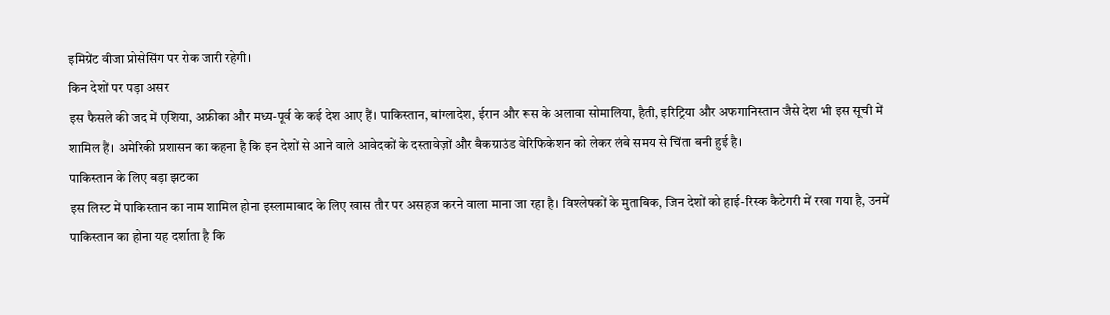इमिग्रेंट वीजा प्रोसेसिंग पर रोक जारी रहेगी।
किन देशों पर पड़ा असर
इस फैसले की जद में एशिया, अफ्रीका और मध्य-पूर्व के कई देश आए हैं। पाकिस्तान, बांग्लादेश, ईरान और रूस के अलावा सोमालिया, हैती, इरिट्रिया और अफगानिस्तान जैसे देश भी इस सूची में शामिल हैं। अमेरिकी प्रशासन का कहना है कि इन देशों से आने वाले आवेदकों के दस्तावेज़ों और बैकग्राउंड वेरिफिकेशन को लेकर लंबे समय से चिंता बनी हुई है।
पाकिस्तान के लिए बड़ा झटका
इस लिस्ट में पाकिस्तान का नाम शामिल होना इस्लामाबाद के लिए खास तौर पर असहज करने वाला माना जा रहा है। विश्लेषकों के मुताबिक, जिन देशों को हाई-रिस्क कैटेगरी में रखा गया है, उनमें पाकिस्तान का होना यह दर्शाता है कि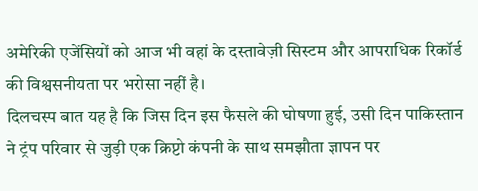अमेरिकी एजेंसियों को आज भी वहां के दस्तावेज़ी सिस्टम और आपराधिक रिकॉर्ड की विश्वसनीयता पर भरोसा नहीं है।
दिलचस्प बात यह है कि जिस दिन इस फैसले की घोषणा हुई, उसी दिन पाकिस्तान ने ट्रंप परिवार से जुड़ी एक क्रिप्टो कंपनी के साथ समझौता ज्ञापन पर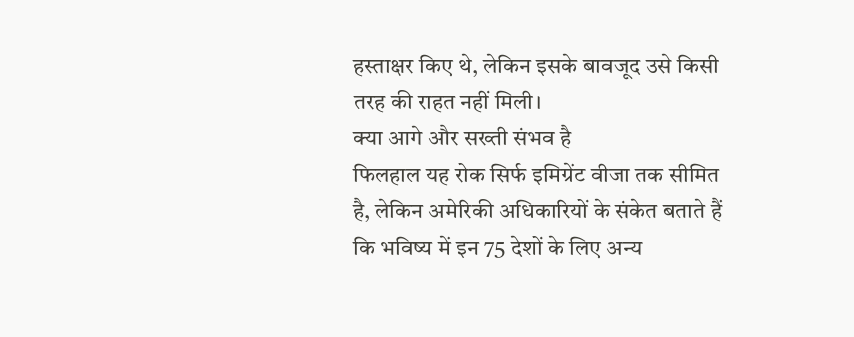हस्ताक्षर किए थे, लेकिन इसके बावजूद उसे किसी तरह की राहत नहीं मिली।
क्या आगे और सख्ती संभव है
फिलहाल यह रोक सिर्फ इमिग्रेंट वीजा तक सीमित है, लेकिन अमेरिकी अधिकारियों के संकेत बताते हैं कि भविष्य में इन 75 देशों के लिए अन्य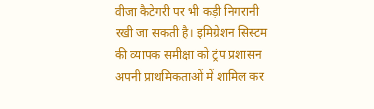वीजा कैटेगरी पर भी कड़ी निगरानी रखी जा सकती है। इमिग्रेशन सिस्टम की व्यापक समीक्षा को ट्रंप प्रशासन अपनी प्राथमिकताओं में शामिल कर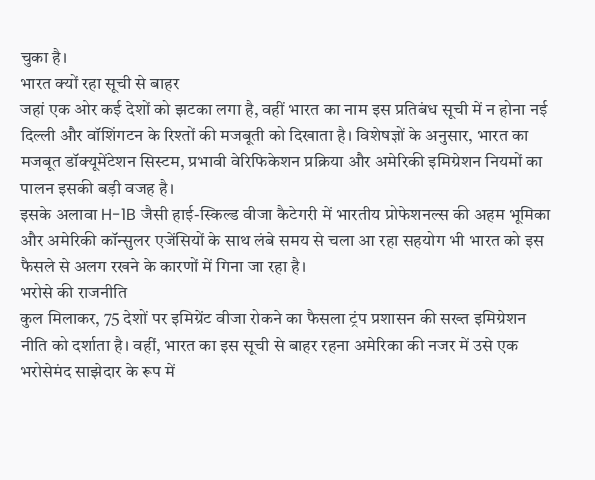चुका है।
भारत क्यों रहा सूची से बाहर
जहां एक ओर कई देशों को झटका लगा है, वहीं भारत का नाम इस प्रतिबंध सूची में न होना नई दिल्ली और वॉशिंगटन के रिश्तों की मजबूती को दिखाता है। विशेषज्ञों के अनुसार, भारत का मजबूत डॉक्यूमेंटेशन सिस्टम, प्रभावी वेरिफिकेशन प्रक्रिया और अमेरिकी इमिग्रेशन नियमों का पालन इसकी बड़ी वजह है।
इसके अलावा H-1B जैसी हाई-स्किल्ड वीजा कैटेगरी में भारतीय प्रोफेशनल्स की अहम भूमिका और अमेरिकी कॉन्सुलर एजेंसियों के साथ लंबे समय से चला आ रहा सहयोग भी भारत को इस फैसले से अलग रखने के कारणों में गिना जा रहा है।
भरोसे की राजनीति
कुल मिलाकर, 75 देशों पर इमिग्रेंट वीजा रोकने का फैसला ट्रंप प्रशासन की सख्त इमिग्रेशन नीति को दर्शाता है। वहीं, भारत का इस सूची से बाहर रहना अमेरिका की नजर में उसे एक भरोसेमंद साझेदार के रूप में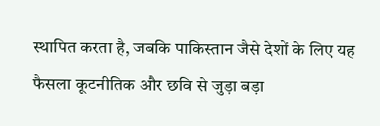स्थापित करता है, जबकि पाकिस्तान जैसे देशों के लिए यह फैसला कूटनीतिक और छवि से जुड़ा बड़ा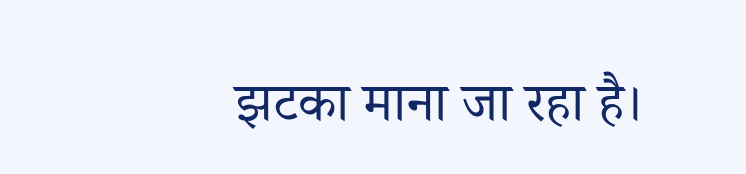झटका माना जा रहा है।